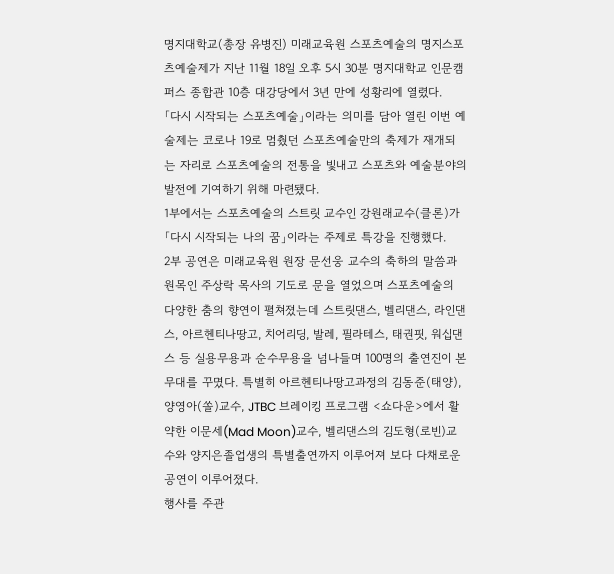명지대학교(총장 유병진) 미래교육원 스포츠예술의 명지스포츠예술제가 지난 11월 18일 오후 5시 30분 명지대학교 인문캠퍼스 종합관 10층 대강당에서 3년 만에 성황리에 열렸다.
「다시 시작되는 스포츠예술」이라는 의미를 담아 열린 이번 예술제는 코로나 19로 멈췄던 스포츠예술만의 축제가 재개되는 자리로 스포츠예술의 전통을 빛내고 스포츠와 예술분야의 발전에 기여하기 위해 마련됐다.
1부에서는 스포츠예술의 스트릿 교수인 강원래교수(클론)가 「다시 시작되는 나의 꿈」이라는 주제로 특강을 진행했다.
2부 공연은 미래교육원 원장 문선웅 교수의 축하의 말씀과 원목인 주상락 목사의 기도로 문을 열었으며 스포츠예술의 다양한 춤의 향연이 펼쳐졌는데 스트릿댄스, 벨리댄스, 라인댄스, 아르헨티나땅고, 치어리딩, 발레, 필라테스, 태권핏, 워십댄스 등 실용무용과 순수무용을 넘나들며 100명의 출연진이 본 무대를 꾸몄다. 특별히 아르헨티나땅고과정의 김동준(태양), 양영아(쏠)교수, JTBC 브레이킹 프로그램 <쇼다운>에서 활약한 이문세(Mad Moon)교수, 벨리댄스의 김도형(로빈)교수와 양지은졸업생의 특별출연까지 이루어져 보다 다채로운 공연이 이루어졌다.
행사를 주관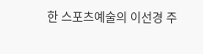한 스포츠예술의 이선경 주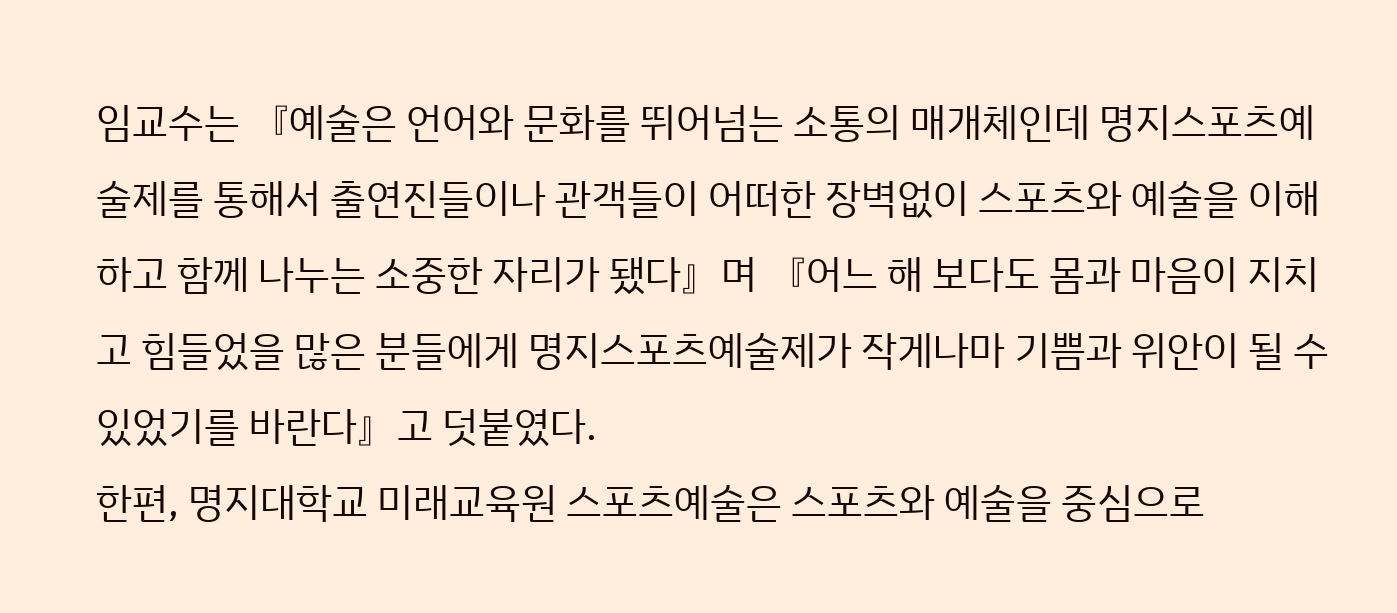임교수는 『예술은 언어와 문화를 뛰어넘는 소통의 매개체인데 명지스포츠예술제를 통해서 출연진들이나 관객들이 어떠한 장벽없이 스포츠와 예술을 이해하고 함께 나누는 소중한 자리가 됐다』며 『어느 해 보다도 몸과 마음이 지치고 힘들었을 많은 분들에게 명지스포츠예술제가 작게나마 기쁨과 위안이 될 수 있었기를 바란다』고 덧붙였다.
한편, 명지대학교 미래교육원 스포츠예술은 스포츠와 예술을 중심으로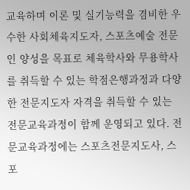교육하며 이론 및 실기능력을 겸비한 우수한 사회체육지도자, 스포츠예술 전문인 양성을 목표로 체육학사와 무용학사를 취득할 수 있는 학점은행과정과 다양한 전문지도자 자격을 취득할 수 있는 전문교육과정이 함께 운영되고 있다. 전문교육과정에는 스포츠전문지도사, 스포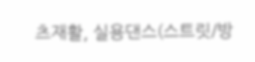츠재활, 실용댄스(스트릿/방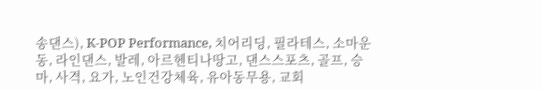송댄스), K-POP Performance, 치어리딩, 필라테스, 소마운동, 라인댄스, 발레, 아르헨티나땅고, 댄스스포츠, 골프, 승마, 사격, 요가, 노인건강체육, 유아동무용, 교회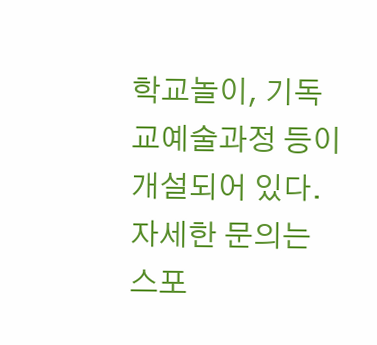학교놀이, 기독교예술과정 등이 개설되어 있다.
자세한 문의는 스포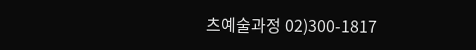츠예술과정 02)300-1817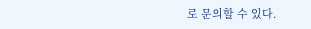로 문의할 수 있다.